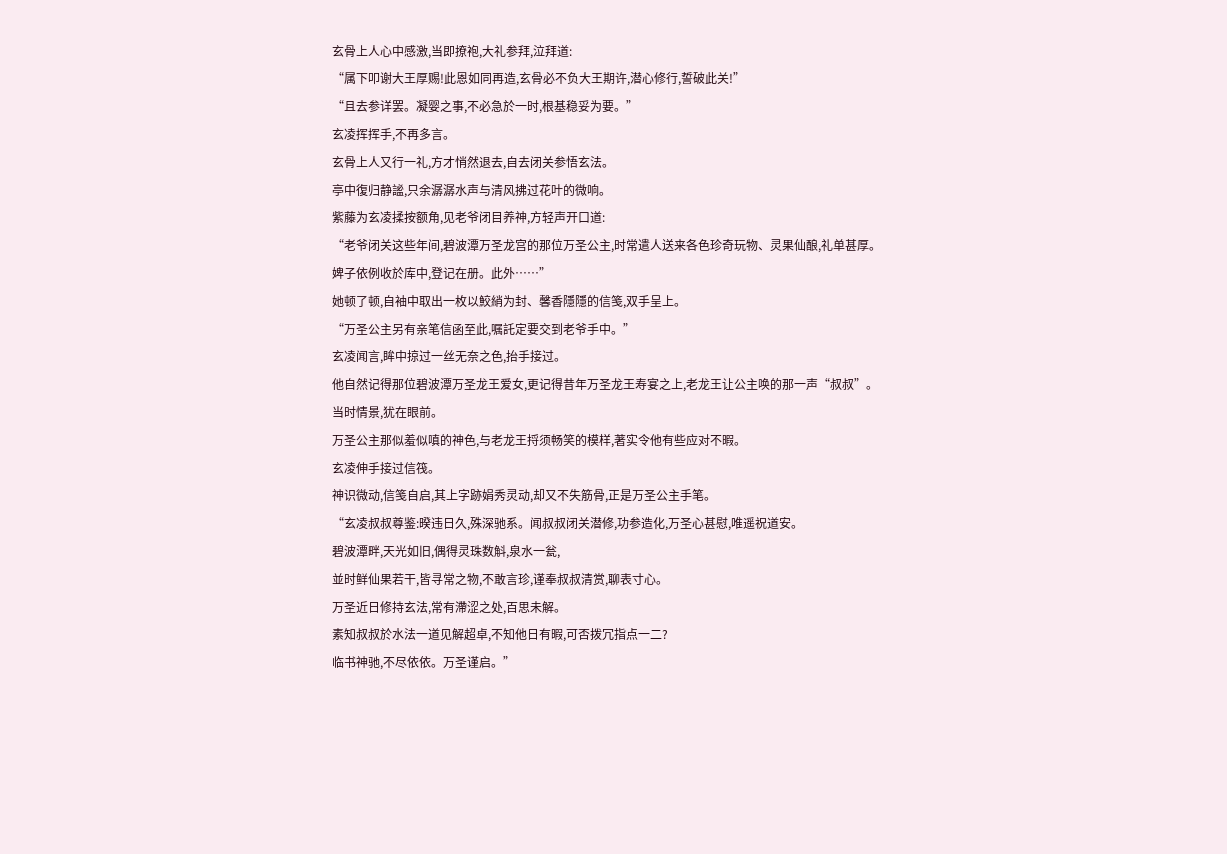玄骨上人心中感激,当即撩袍,大礼参拜,泣拜道:
“属下叩谢大王厚赐!此恩如同再造,玄骨必不负大王期许,潜心修行,誓破此关!”
“且去参详罢。凝婴之事,不必急於一时,根基稳妥为要。”
玄凌挥挥手,不再多言。
玄骨上人又行一礼,方才悄然退去,自去闭关参悟玄法。
亭中復归静謐,只余潺潺水声与清风拂过花叶的微响。
紫藤为玄凌揉按额角,见老爷闭目养神,方轻声开口道:
“老爷闭关这些年间,碧波潭万圣龙宫的那位万圣公主,时常遣人送来各色珍奇玩物、灵果仙酿,礼单甚厚。
婢子依例收於库中,登记在册。此外……”
她顿了顿,自袖中取出一枚以鮫綃为封、馨香隱隱的信笺,双手呈上。
“万圣公主另有亲笔信函至此,嘱託定要交到老爷手中。”
玄凌闻言,眸中掠过一丝无奈之色,抬手接过。
他自然记得那位碧波潭万圣龙王爱女,更记得昔年万圣龙王寿宴之上,老龙王让公主唤的那一声“叔叔”。
当时情景,犹在眼前。
万圣公主那似羞似嗔的神色,与老龙王捋须畅笑的模样,著实令他有些应对不暇。
玄凌伸手接过信筏。
神识微动,信笺自启,其上字跡娟秀灵动,却又不失筋骨,正是万圣公主手笔。
“玄凌叔叔尊鉴:暌违日久,殊深驰系。闻叔叔闭关潜修,功参造化,万圣心甚慰,唯遥祝道安。
碧波潭畔,天光如旧,偶得灵珠数斛,泉水一瓮,
並时鲜仙果若干,皆寻常之物,不敢言珍,谨奉叔叔清赏,聊表寸心。
万圣近日修持玄法,常有滯涩之处,百思未解。
素知叔叔於水法一道见解超卓,不知他日有暇,可否拨冗指点一二?
临书神驰,不尽依依。万圣谨启。”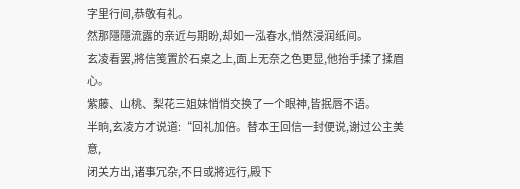字里行间,恭敬有礼。
然那隱隱流露的亲近与期盼,却如一泓春水,悄然浸润纸间。
玄凌看罢,將信笺置於石桌之上,面上无奈之色更显,他抬手揉了揉眉心。
紫藤、山桃、梨花三姐妹悄悄交换了一个眼神,皆抿唇不语。
半晌,玄凌方才说道:“回礼加倍。替本王回信一封便说,谢过公主美意,
闭关方出,诸事冗杂,不日或將远行,殿下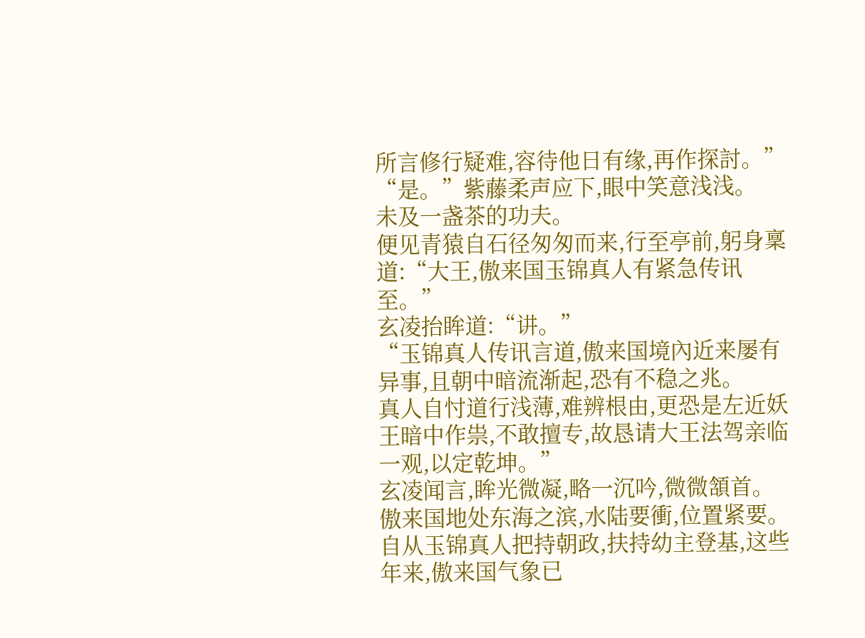所言修行疑难,容待他日有缘,再作探討。”
“是。”紫藤柔声应下,眼中笑意浅浅。
未及一盏茶的功夫。
便见青猿自石径匆匆而来,行至亭前,躬身稟道:“大王,傲来国玉锦真人有紧急传讯至。”
玄凌抬眸道:“讲。”
“玉锦真人传讯言道,傲来国境內近来屡有异事,且朝中暗流渐起,恐有不稳之兆。
真人自忖道行浅薄,难辨根由,更恐是左近妖王暗中作祟,不敢擅专,故恳请大王法驾亲临一观,以定乾坤。”
玄凌闻言,眸光微凝,略一沉吟,微微頷首。
傲来国地处东海之滨,水陆要衝,位置紧要。
自从玉锦真人把持朝政,扶持幼主登基,这些年来,傲来国气象已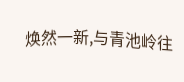焕然一新,与青池岭往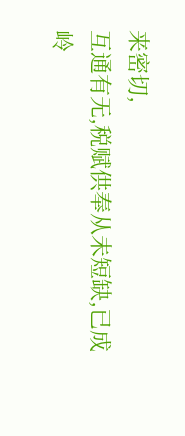来密切,
互通有无,税赋供奉从未短缺,已成岭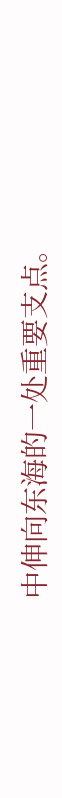中伸向东海的一处重要支点。